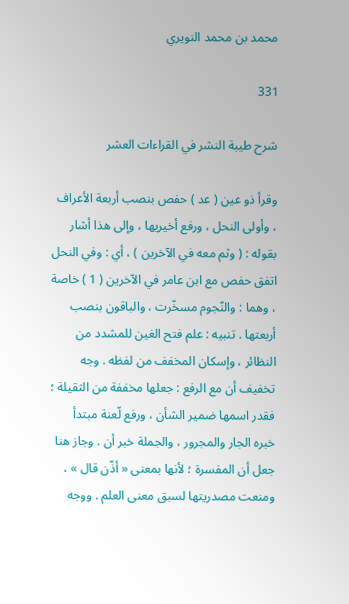محمد بن محمد النويري

331

شرح طيبة النشر في القراءات العشر

وقرأ ذو عين ( عد ) حفص بنصب أربعة الأعراف ، وأولى النحل ، ورفع أخيريها ، وإلى هذا أشار بقوله : ( وثم معه في الآخرين ) ، أي : وفي النحل اتفق حفص مع ابن عامر في الآخرين ( 1 ) خاصة ، وهما : والنّجوم مسخّرت ، والباقون بنصب أربعتها . تنبيه : علم فتح الغين للمشدد من النظائر ، وإسكان المخفف من لفظه . وجه تخفيف أن مع الرفع : جعلها مخففة من الثقيلة ؛ فقدر اسمها ضمير الشأن ، ورفع لّعنة مبتدأ خبره الجار والمجرور ، والجملة خبر أن . وجاز هنا جعل أن المفسرة ؛ لأنها بمعنى « أذّن قال » ، ومنعت مصدريتها لسبق معنى العلم . ووجه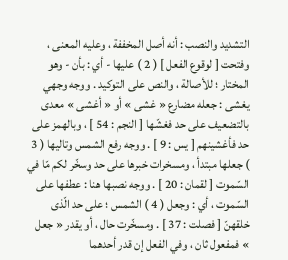التشديد والنصب : أنه أصل المخففة ، وعليه المعنى ، وفتحت [ لوقوع الفعل ] ( 2 ) عليها - أي : بأن - وهو المختار ؛ للأصالة ، والنص على التوكيد . ووجه وجهي يغشى : جعله مضارع « غشى » أو « أغشى » معدى بالتضعيف على حد فغشّها [ النجم : 54 ] ، وبالهمز على حد فأغشينهم [ يس : 9 ] . ووجه رفع الشمس وتاليها ( 3 ) جعلها مبتدأ ، ومسخرات خبرها على حد وسخّر لكم مّا في السّموت [ لقمان : 20 ] . ووجه نصبها هنا : عطفها على السّموت ، أي : وجعل ( 4 ) الشمس ؛ على حد الّذى خلقهنّ [ فصلت : 37 ] . ومسخّرت حال ، أو يقدر « جعل » فمفعول ثان ، وفي الفعل إن قدر أحدهما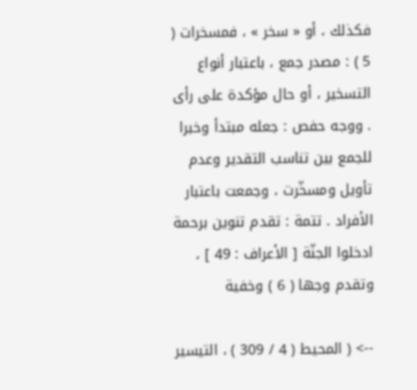فكذلك ، أو « سخر » ، فمسخرات ( 5 ) : مصدر جمع ، باعتبار أنواع التسخير ، أو حال مؤكدة على رأى . ووجه حفص : جعله مبتدأ وخبرا للجمع بين تناسب التقدير وعدم تأويل ومسخّرت ، وجمعت باعتبار الأفراد . تتمة : تقدم تنوين برحمة ادخلوا الجنّة [ الأعراف : 49 ] ، وتقدم وجها ( 6 ) وخفية

--> ( المحيط ( 4 / 309 ) ، التيسير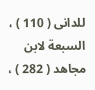للدانى ( 110 ) ، السبعة لابن مجاهد ( 282 ) ،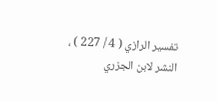تفسير الرازي ( 4 / 227 ) ، النشر لابن الجزري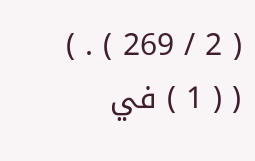( 2 / 269 ) . ) ( ( 1 ) في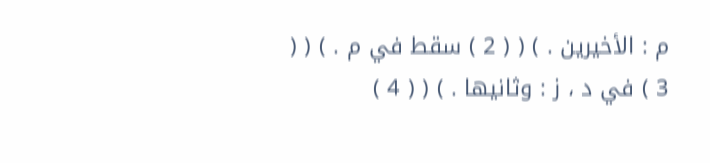م : الأخيرين . ) ( ( 2 ) سقط في م . ) ( ( 3 ) في د ، ز : وثانيها . ) ( ( 4 )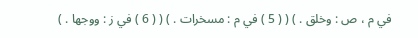في م ، ص : وخلق . ) ( ( 5 ) في م : مسخرات . ) ( ( 6 ) في ز : ووجها . )